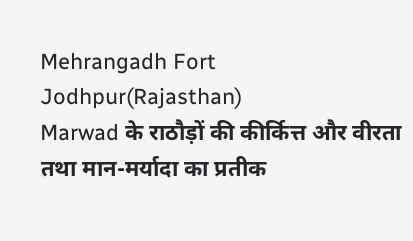Mehrangadh Fort Jodhpur(Rajasthan)
Marwad के राठौड़ों की कीर्कित्त और वीरता तथा मान-मर्यादा का प्रतीक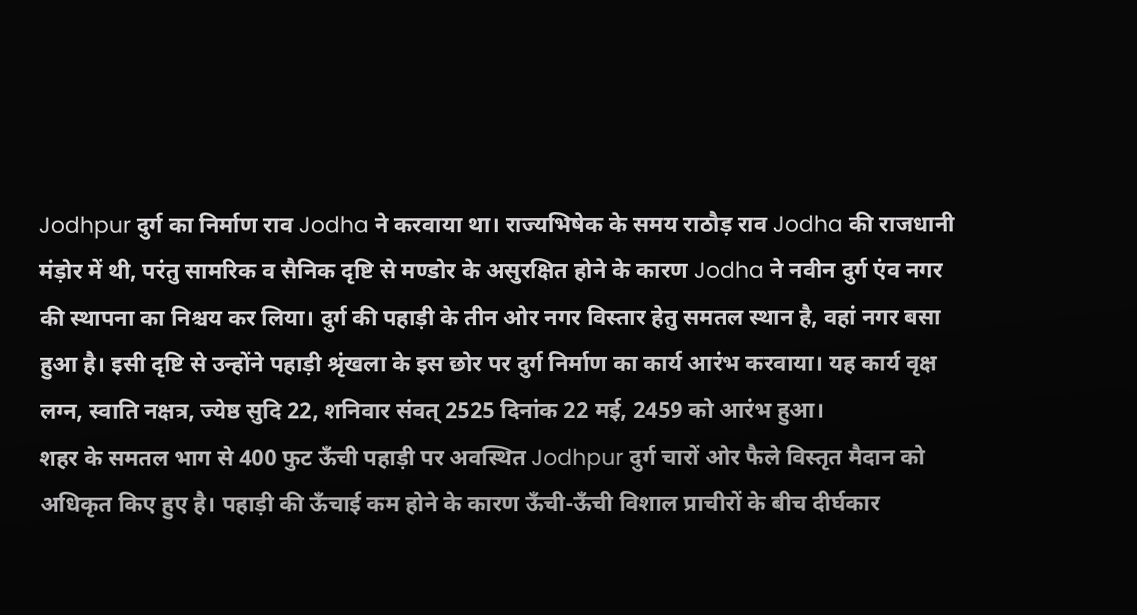Jodhpur दुर्ग का निर्माण राव Jodha ने करवाया था। राज्यभिषेक के समय राठौड़ राव Jodha की राजधानी मंड़ोर में थी, परंतु सामरिक व सैनिक दृष्टि से मण्डोर के असुरक्षित होने के कारण Jodha ने नवीन दुर्ग एंव नगर की स्थापना का निश्चय कर लिया। दुर्ग की पहाड़ी के तीन ओर नगर विस्तार हेतु समतल स्थान है, वहां नगर बसा हुआ है। इसी दृष्टि से उन्होंने पहाड़ी श्रृंखला के इस छोर पर दुर्ग निर्माण का कार्य आरंभ करवाया। यह कार्य वृक्ष लग्न, स्वाति नक्षत्र, ज्येष्ठ सुदि 22, शनिवार संवत् 2525 दिनांक 22 मई, 2459 को आरंभ हुआ।
शहर के समतल भाग से 400 फुट ऊँची पहाड़ी पर अवस्थित Jodhpur दुर्ग चारों ओर फैले विस्तृत मैदान को अधिकृत किए हुए है। पहाड़ी की ऊँचाई कम होने के कारण ऊँची-ऊँची विशाल प्राचीरों के बीच दीर्घकार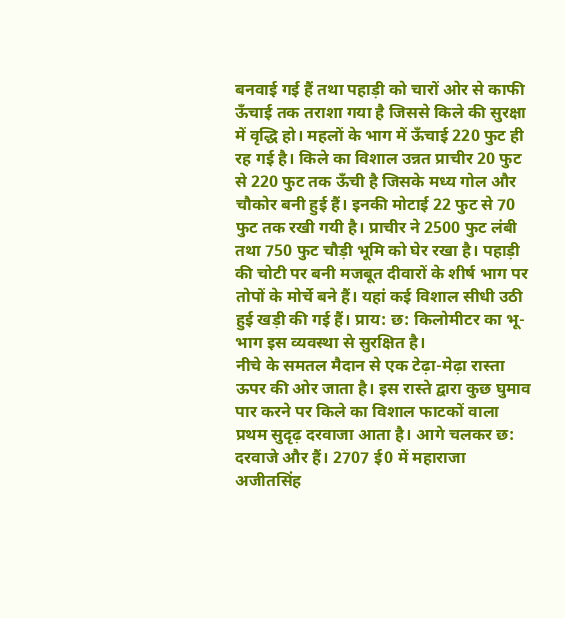बनवाई गई हैं तथा पहाड़ी को चारों ओर से काफी ऊँचाई तक तराशा गया है जिससे किले की सुरक्षा में वृद्धि हो। महलों के भाग में ऊँचाई 220 फुट ही रह गई है। किले का विशाल उन्नत प्राचीर 20 फुट से 220 फुट तक ऊँची है जिसके मध्य गोल और चौकोर बनी हुई हैं। इनकी मोटाई 22 फुट से 70 फुट तक रखी गयी है। प्राचीर ने 2500 फुट लंबी तथा 750 फुट चौड़ी भूमि को घेर रखा है। पहाड़ी की चोटी पर बनी मजबूत दीवारों के शीर्ष भाग पर तोपों के मोर्चे बने हैं। यहां कई विशाल सीधी उठी हुई खड़ी की गई हैं। प्राय: छ: किलोमीटर का भू-भाग इस व्यवस्था से सुरक्षित है।
नीचे के समतल मैदान से एक टेढ़ा-मेढ़ा रास्ता ऊपर की ओर जाता है। इस रास्ते द्वारा कुछ घुमाव पार करने पर किले का विशाल फाटकों वाला प्रथम सुदृढ़ दरवाजा आता है। आगे चलकर छ: दरवाजे और हैं। 2707 ई0 में महाराजा अजीतसिंह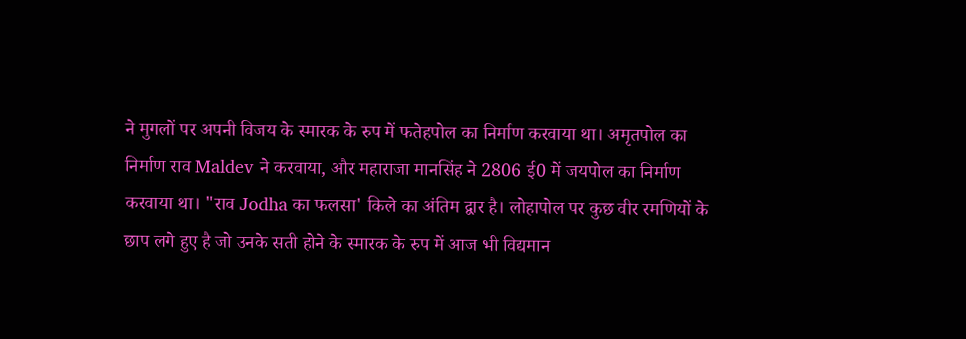ने मुगलों पर अपनी विजय के स्मारक के रुप में फतेहपोल का निर्माण करवाया था। अमृतपोल का निर्माण राव Maldev ने करवाया, और महाराजा मानसिंह ने 2806 ई0 में जयपोल का निर्माण करवाया था। "राव Jodha का फलसा' किले का अंतिम द्वार है। लोहापोल पर कुछ वीर रमणियों के छाप लगे हुए है जो उनके सती होने के स्मारक के रुप में आज भी विद्यमान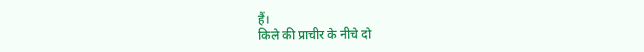हैं।
किले की प्राचीर के नीचे दो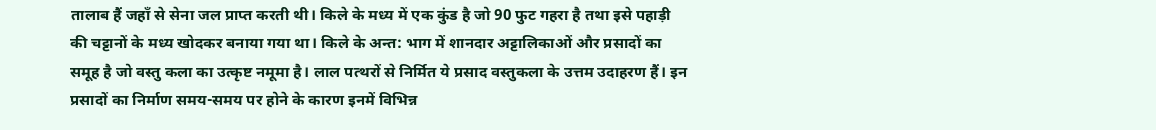तालाब हैं जहाँ से सेना जल प्राप्त करती थी। किले के मध्य में एक कुंड है जो 90 फुट गहरा है तथा इसे पहाड़ी की चट्टानों के मध्य खोदकर बनाया गया था। किले के अन्त: भाग में शानदार अट्टालिकाओं और प्रसादों का समूह है जो वस्तु कला का उत्कृष्ट नमूमा है। लाल पत्थरों से निर्मित ये प्रसाद वस्तुकला के उत्तम उदाहरण हैं। इन प्रसादों का निर्माण समय-समय पर होने के कारण इनमें विभिन्न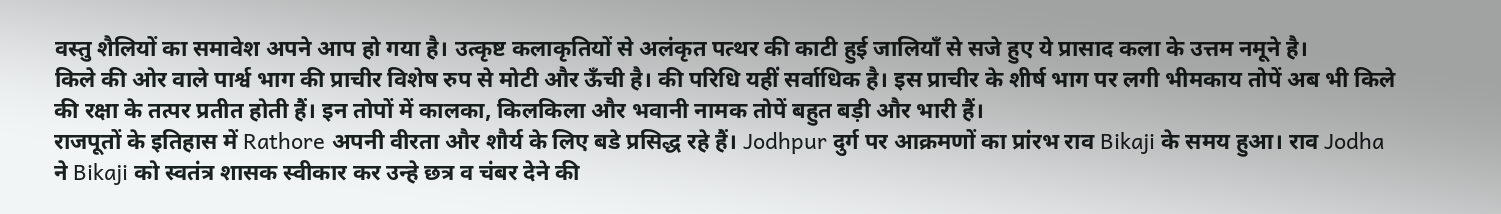वस्तु शैलियों का समावेश अपने आप हो गया है। उत्कृष्ट कलाकृतियों से अलंकृत पत्थर की काटी हुई जालियाँ से सजे हुए ये प्रासाद कला के उत्तम नमूने है।
किले की ओर वाले पार्श्व भाग की प्राचीर विशेष रुप से मोटी और ऊँची है। की परिधि यहीं सर्वाधिक है। इस प्राचीर के शीर्ष भाग पर लगी भीमकाय तोपें अब भी किले की रक्षा के तत्पर प्रतीत होती हैं। इन तोपों में कालका, किलकिला और भवानी नामक तोपें बहुत बड़ी और भारी हैं।
राजपूतों के इतिहास में Rathore अपनी वीरता और शौर्य के लिए बडे प्रसिद्ध रहे हैं। Jodhpur दुर्ग पर आक्रमणों का प्रांरभ राव Bikaji के समय हुआ। राव Jodha ने Bikaji को स्वतंत्र शासक स्वीकार कर उन्हे छत्र व चंबर देने की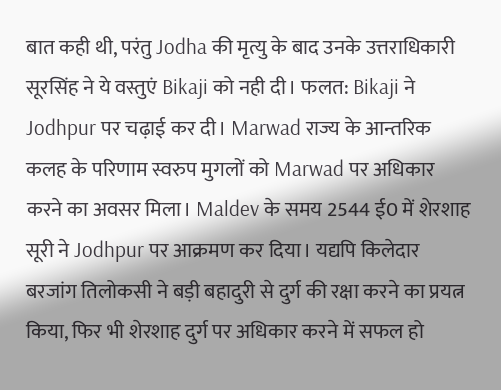बात कही थी, परंतु Jodha की मृत्यु के बाद उनके उत्तराधिकारी सूरसिंह ने ये वस्तुएं Bikaji को नही दी। फलत: Bikaji ने Jodhpur पर चढ़ाई कर दी। Marwad राज्य के आन्तरिक कलह के परिणाम स्वरुप मुगलों को Marwad पर अधिकार करने का अवसर मिला। Maldev के समय 2544 ई0 में शेरशाह सूरी ने Jodhpur पर आक्रमण कर दिया। यद्यपि किलेदार बरजांग तिलोकसी ने बड़ी बहादुरी से दुर्ग की रक्षा करने का प्रयत्न किया, फिर भी शेरशाह दुर्ग पर अधिकार करने में सफल हो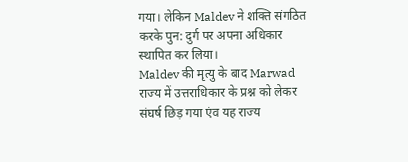गया। लेकिन Maldev ने शक्ति संगठित करके पुन: दुर्ग पर अपना अधिकार स्थापित कर लिया।
Maldev की मृत्यु के बाद Marwad राज्य में उत्तराधिकार के प्रश्न को लेकर संघर्ष छिड़ गया एंव यह राज्य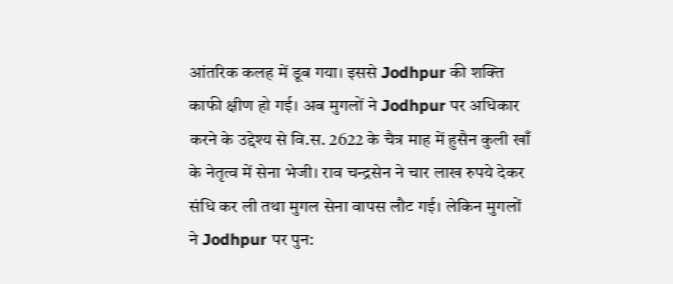आंतरिक कलह में डूब गया। इससे Jodhpur की शक्ति काफी क्षीण हो गई। अब मुगलों ने Jodhpur पर अधिकार करने के उद्देश्य से वि.स. 2622 के चैत्र माह में हुसैन कुली खाँ के नेतृत्व में सेना भेजी। राव चन्द्रसेन ने चार लाख रुपये देकर संधि कर ली तथा मुगल सेना वापस लौट गई। लेकिन मुगलों ने Jodhpur पर पुन: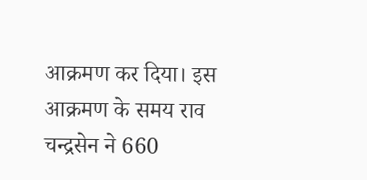आक्रमण कर दिया। इस आक्रमण के समय राव चन्द्रसेन ने 660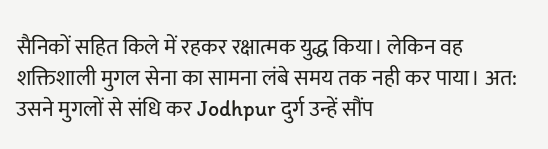सैनिकों सहित किले में रहकर रक्षात्मक युद्ध किया। लेकिन वह शक्तिशाली मुगल सेना का सामना लंबे समय तक नही कर पाया। अत: उसने मुगलों से संधि कर Jodhpur दुर्ग उन्हें सौंप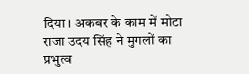दिया। अकबर के काम में मोटा राजा उदय सिंह ने मुगलों का प्रभुत्व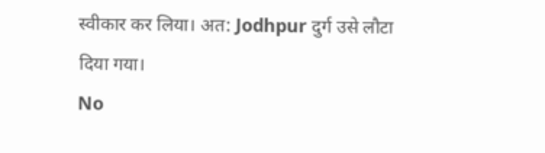स्वीकार कर लिया। अत: Jodhpur दुर्ग उसे लौटा दिया गया।
No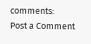comments:
Post a Comment